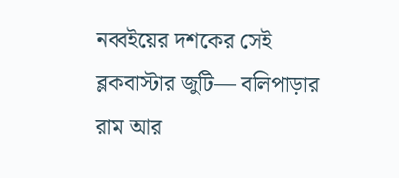নব্বইয়ের দশকের সেই ব্লকবাস্টার জুটি— বলিপাড়ার রাম আর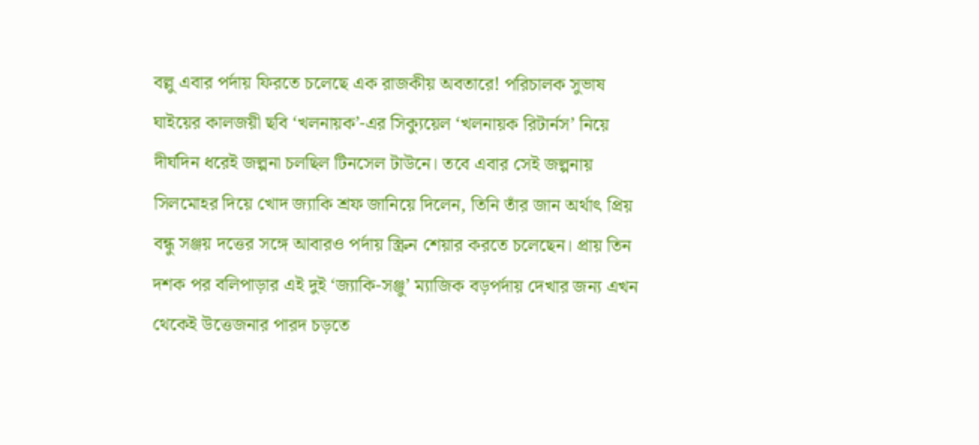বল্লু এবার পর্দায় ফিরতে চলেছে এক রাজকীয় অবতারে! পরিচালক সুভাষ ঘাইয়ের কালজয়ী ছবি ‘খলনায়ক’-এর সিক্যুয়েল ‘খলনায়ক রিটার্নস’ নিয়ে দীর্ঘদিন ধরেই জল্পনা চলছিল টিনসেল টাউনে। তবে এবার সেই জল্পনায় সিলমোহর দিয়ে খোদ জ্যাকি শ্রফ জানিয়ে দিলেন, তিনি তাঁর জান অর্থাৎ প্রিয় বন্ধু সঞ্জয় দত্তের সঙ্গে আবারও পর্দায় স্ক্রিন শেয়ার করতে চলেছেন। প্রায় তিন দশক পর বলিপাড়ার এই দুই ‘জ্যাকি-সঞ্জু’ ম্যাজিক বড়পর্দায় দেখার জন্য এখন থেকেই উত্তেজনার পারদ চড়তে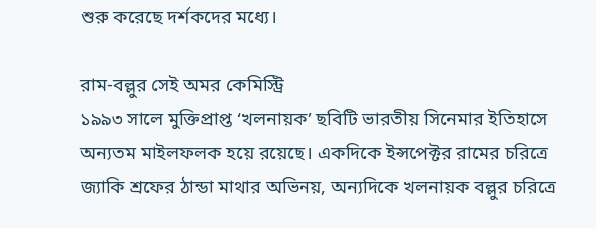শুরু করেছে দর্শকদের মধ্যে।

রাম-বল্লুর সেই অমর কেমিস্ট্রি
১৯৯৩ সালে মুক্তিপ্রাপ্ত ‘খলনায়ক’ ছবিটি ভারতীয় সিনেমার ইতিহাসে অন্যতম মাইলফলক হয়ে রয়েছে। একদিকে ইন্সপেক্টর রামের চরিত্রে জ্যাকি শ্রফের ঠান্ডা মাথার অভিনয়, অন্যদিকে খলনায়ক বল্লুর চরিত্রে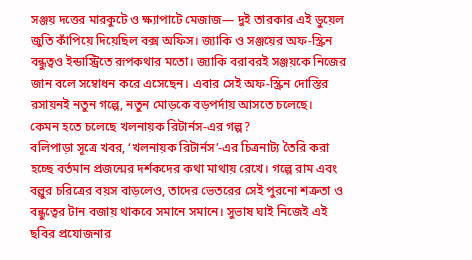সঞ্জয় দত্তের মারকুটে ও ক্ষ্যাপাটে মেজাজ— দুই তারকার এই ডুয়েল জুতি কাঁপিয়ে দিয়েছিল বক্স অফিস। জ্যাকি ও সঞ্জয়ের অফ-স্ক্রিন বন্ধুত্বও ইন্ডাস্ট্রিতে রূপকথার মতো। জ্যাকি বরাবরই সঞ্জয়কে নিজের জান বলে সম্বোধন করে এসেছেন। এবার সেই অফ-স্ক্রিন দোস্তির রসায়নই নতুন গল্পে, নতুন মোড়কে বড়পর্দায় আসতে চলেছে।
কেমন হতে চলেছে খলনায়ক রিটার্নস-এর গল্প?
বলিপাড়া সূত্রে খবর, ‘খলনায়ক রিটার্নস’-এর চিত্রনাট্য তৈরি করা হচ্ছে বর্তমান প্রজন্মের দর্শকদের কথা মাথায় রেখে। গল্পে রাম এবং বল্লুর চরিত্রের বয়স বাড়লেও, তাদের ভেতরের সেই পুরনো শত্রুতা ও বন্ধুত্বের টান বজায় থাকবে সমানে সমানে। সুভাষ ঘাই নিজেই এই ছবির প্রযোজনার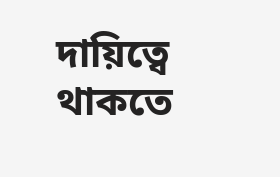দায়িত্বে থাকতে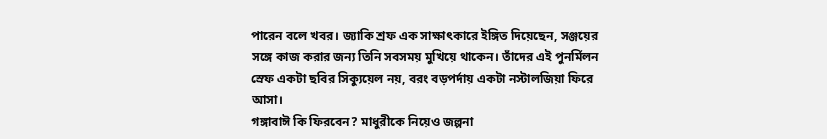পারেন বলে খবর। জ্যাকি শ্রফ এক সাক্ষাৎকারে ইঙ্গিত দিয়েছেন, সঞ্জয়ের সঙ্গে কাজ করার জন্য তিনি সবসময় মুখিয়ে থাকেন। তাঁদের এই পুনর্মিলন স্রেফ একটা ছবির সিক্যুয়েল নয়, বরং বড়পর্দায় একটা নস্টালজিয়া ফিরে আসা।
গঙ্গাবাঈ কি ফিরবেন? মাধুরীকে নিয়েও জল্পনা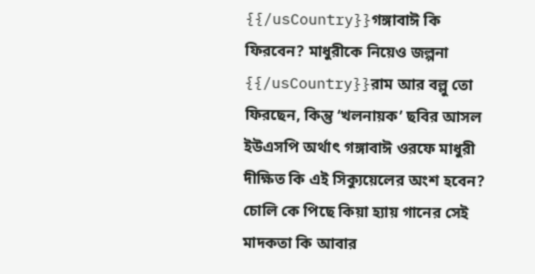{{/usCountry}}গঙ্গাবাঈ কি ফিরবেন? মাধুরীকে নিয়েও জল্পনা
{{/usCountry}}রাম আর বল্লু তো ফিরছেন, কিন্তু ‘খলনায়ক’ ছবির আসল ইউএসপি অর্থাৎ গঙ্গাবাঈ ওরফে মাধুরী দীক্ষিত কি এই সিক্যুয়েলের অংশ হবেন? চোলি কে পিছে কিয়া হ্যায় গানের সেই মাদকতা কি আবার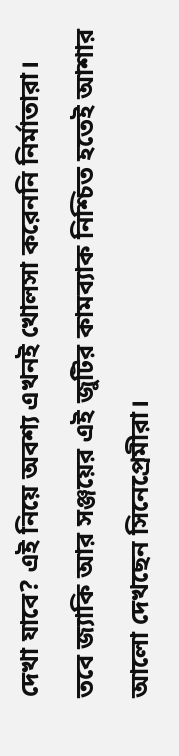দেখা যাবে? এই নিয়ে অবশ্য এখনই খোলসা করেননি নির্মাতারা। তবে জ্যাকি আর সঞ্জয়ের এই জুটির কামব্যাক নিশ্চিত হতেই আশার আলো দেখছেন সিনেপ্রেমীরা।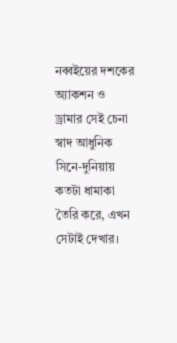নব্বইয়ের দশকের অ্যাকশন ও ড্রামার সেই চেনা স্বাদ আধুনিক সিনে-দুনিয়ায় কতটা ধামাকা তৈরি করে, এখন সেটাই দেখার।